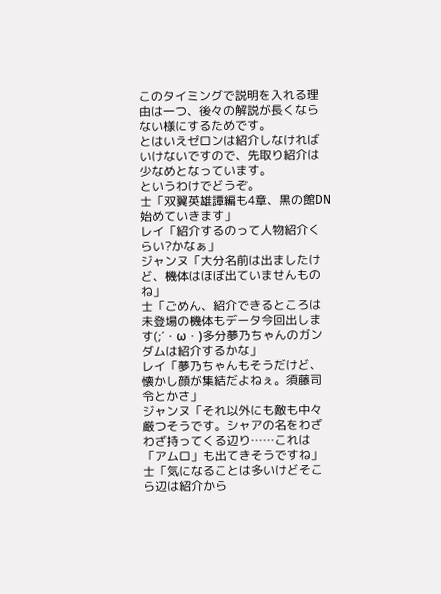このタイミングで説明を入れる理由は一つ、後々の解説が長くならない様にするためです。
とはいえゼロンは紹介しなければいけないですので、先取り紹介は少なめとなっています。
というわけでどうぞ。
士「双翼英雄譚編も4章、黒の館DN始めていきます」
レイ「紹介するのって人物紹介くらい?かなぁ」
ジャンヌ「大分名前は出ましたけど、機体はほぼ出ていませんものね」
士「ごめん、紹介できるところは未登場の機体もデータ今回出します(;´・ω・)多分夢乃ちゃんのガンダムは紹介するかな」
レイ「夢乃ちゃんもそうだけど、懐かし顔が集結だよねぇ。須藤司令とかさ」
ジャンヌ「それ以外にも敵も中々厳つそうです。シャアの名をわざわざ持ってくる辺り……これは「アムロ」も出てきそうですね」
士「気になることは多いけどそこら辺は紹介から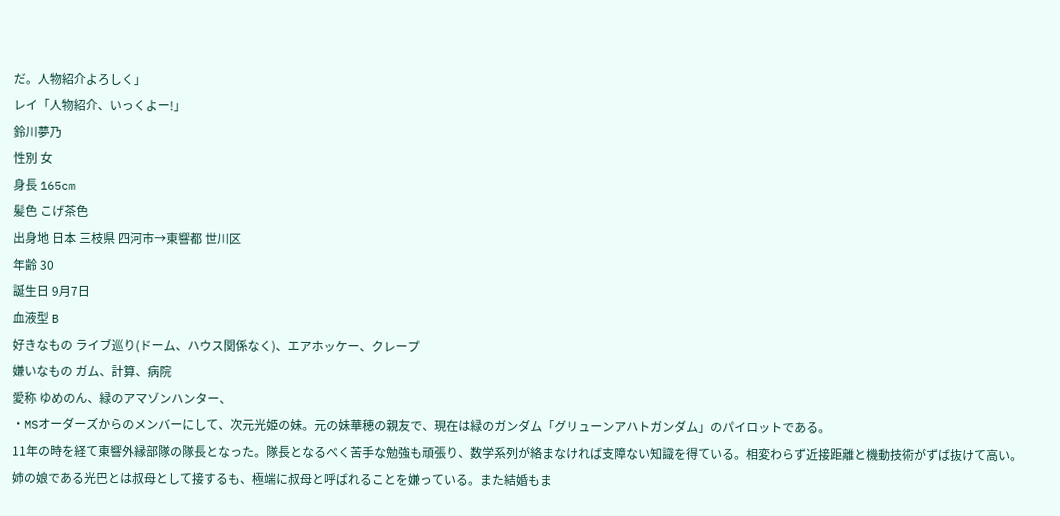だ。人物紹介よろしく」
レイ「人物紹介、いっくよー!」
鈴川夢乃
性別 女
身長 165cm
髪色 こげ茶色
出身地 日本 三枝県 四河市→東響都 世川区
年齢 30
誕生日 9月7日
血液型 B
好きなもの ライブ巡り(ドーム、ハウス関係なく)、エアホッケー、クレープ
嫌いなもの ガム、計算、病院
愛称 ゆめのん、緑のアマゾンハンター、
・MSオーダーズからのメンバーにして、次元光姫の妹。元の妹華穂の親友で、現在は緑のガンダム「グリューンアハトガンダム」のパイロットである。
11年の時を経て東響外縁部隊の隊長となった。隊長となるべく苦手な勉強も頑張り、数学系列が絡まなければ支障ない知識を得ている。相変わらず近接距離と機動技術がずば抜けて高い。
姉の娘である光巴とは叔母として接するも、極端に叔母と呼ばれることを嫌っている。また結婚もま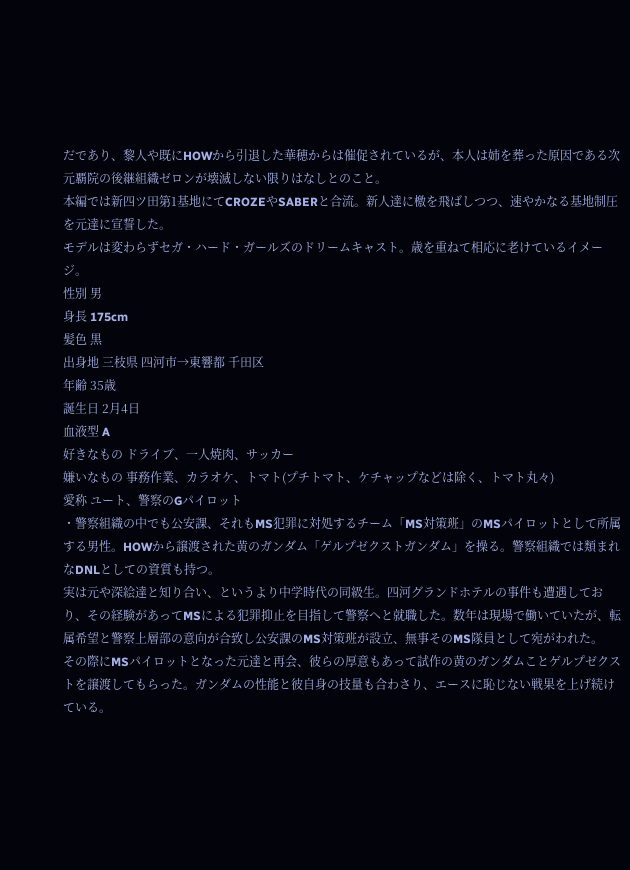だであり、黎人や既にHOWから引退した華穂からは催促されているが、本人は姉を葬った原因である次元覇院の後継組織ゼロンが壊滅しない限りはなしとのこと。
本編では新四ツ田第1基地にてCROZEやSABERと合流。新人達に檄を飛ばしつつ、速やかなる基地制圧を元達に宣誓した。
モデルは変わらずセガ・ハード・ガールズのドリームキャスト。歳を重ねて相応に老けているイメージ。
性別 男
身長 175cm
髪色 黒
出身地 三枝県 四河市→東響都 千田区
年齢 35歳
誕生日 2月4日
血液型 A
好きなもの ドライブ、一人焼肉、サッカー
嫌いなもの 事務作業、カラオケ、トマト(プチトマト、ケチャップなどは除く、トマト丸々)
愛称 ユート、警察のGパイロット
・警察組織の中でも公安課、それもMS犯罪に対処するチーム「MS対策班」のMSパイロットとして所属する男性。HOWから譲渡された黄のガンダム「ゲルプゼクストガンダム」を操る。警察組織では類まれなDNLとしての資質も持つ。
実は元や深絵達と知り合い、というより中学時代の同級生。四河グランドホテルの事件も遭遇しており、その経験があってMSによる犯罪抑止を目指して警察へと就職した。数年は現場で働いていたが、転属希望と警察上層部の意向が合致し公安課のMS対策班が設立、無事そのMS隊員として宛がわれた。
その際にMSパイロットとなった元達と再会、彼らの厚意もあって試作の黄のガンダムことゲルプゼクストを譲渡してもらった。ガンダムの性能と彼自身の技量も合わさり、エースに恥じない戦果を上げ続けている。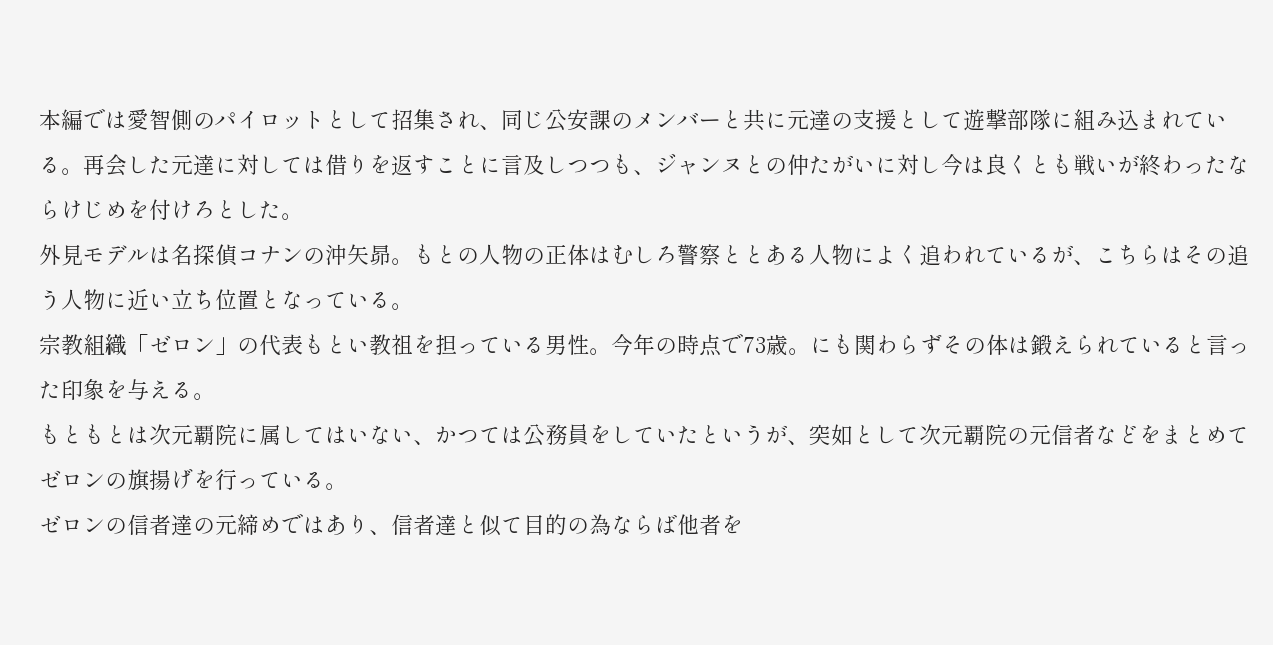本編では愛智側のパイロットとして招集され、同じ公安課のメンバーと共に元達の支援として遊撃部隊に組み込まれている。再会した元達に対しては借りを返すことに言及しつつも、ジャンヌとの仲たがいに対し今は良くとも戦いが終わったならけじめを付けろとした。
外見モデルは名探偵コナンの沖矢昴。もとの人物の正体はむしろ警察ととある人物によく追われているが、こちらはその追う人物に近い立ち位置となっている。
宗教組織「ゼロン」の代表もとい教祖を担っている男性。今年の時点で73歳。にも関わらずその体は鍛えられていると言った印象を与える。
もともとは次元覇院に属してはいない、かつては公務員をしていたというが、突如として次元覇院の元信者などをまとめてゼロンの旗揚げを行っている。
ゼロンの信者達の元締めではあり、信者達と似て目的の為ならば他者を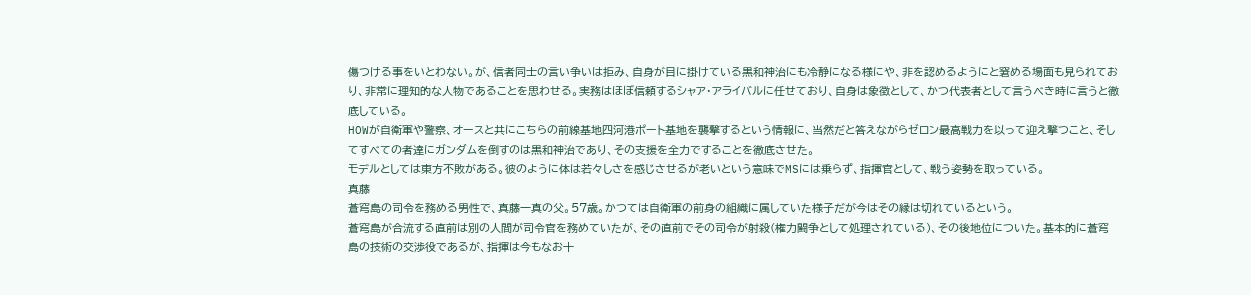傷つける事をいとわない。が、信者同士の言い争いは拒み、自身が目に掛けている黒和神治にも冷静になる様にや、非を認めるようにと窘める場面も見られており、非常に理知的な人物であることを思わせる。実務はほぼ信頼するシャア・アライバルに任せており、自身は象徴として、かつ代表者として言うべき時に言うと徹底している。
HOWが自衛軍や警察、オースと共にこちらの前線基地四河港ポート基地を襲撃するという情報に、当然だと答えながらゼロン最高戦力を以って迎え撃つこと、そしてすべての者達にガンダムを倒すのは黒和神治であり、その支援を全力ですることを徹底させた。
モデルとしては東方不敗がある。彼のように体は若々しさを感じさせるが老いという意味でMSには乗らず、指揮官として、戦う姿勢を取っている。
真藤
蒼穹島の司令を務める男性で、真藤一真の父。57歳。かつては自衛軍の前身の組織に属していた様子だが今はその縁は切れているという。
蒼穹島が合流する直前は別の人間が司令官を務めていたが、その直前でその司令が射殺(権力闘争として処理されている)、その後地位についた。基本的に蒼穹島の技術の交渉役であるが、指揮は今もなお十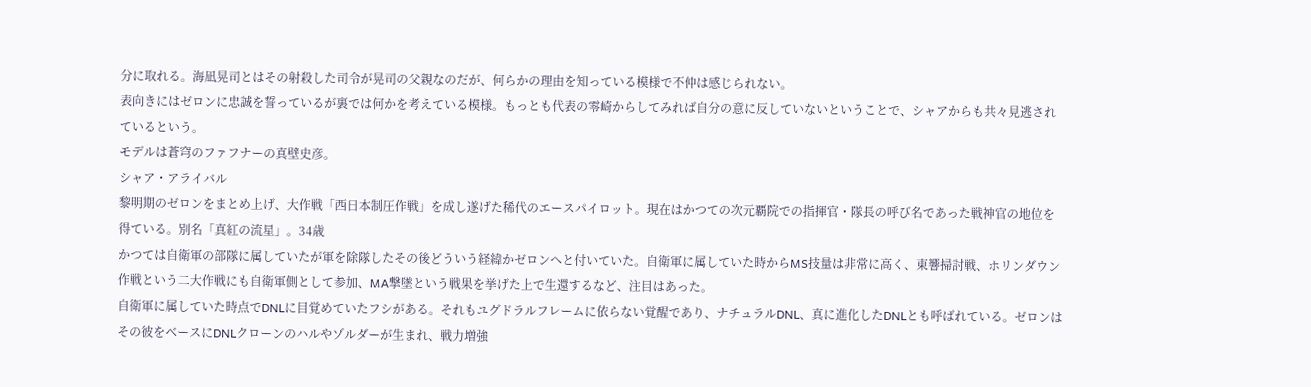分に取れる。海凪晃司とはその射殺した司令が晃司の父親なのだが、何らかの理由を知っている模様で不仲は感じられない。
表向きにはゼロンに忠誠を誓っているが裏では何かを考えている模様。もっとも代表の零崎からしてみれば自分の意に反していないということで、シャアからも共々見逃されているという。
モデルは蒼穹のファフナーの真壁史彦。
シャア・アライバル
黎明期のゼロンをまとめ上げ、大作戦「西日本制圧作戦」を成し遂げた稀代のエースパイロット。現在はかつての次元覇院での指揮官・隊長の呼び名であった戦神官の地位を得ている。別名「真紅の流星」。34歳
かつては自衛軍の部隊に属していたが軍を除隊したその後どういう経緯かゼロンへと付いていた。自衛軍に属していた時からMS技量は非常に高く、東響掃討戦、ホリンダウン作戦という二大作戦にも自衛軍側として参加、MA撃墜という戦果を挙げた上で生還するなど、注目はあった。
自衛軍に属していた時点でDNLに目覚めていたフシがある。それもユグドラルフレームに依らない覚醒であり、ナチュラルDNL、真に進化したDNLとも呼ばれている。ゼロンはその彼をベースにDNLクローンのハルやゾルダーが生まれ、戦力増強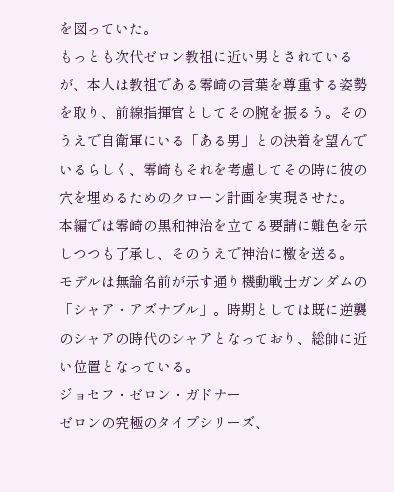を図っていた。
もっとも次代ゼロン教祖に近い男とされているが、本人は教祖である零崎の言葉を尊重する姿勢を取り、前線指揮官としてその腕を振るう。そのうえで自衛軍にいる「ある男」との決着を望んでいるらしく、零崎もそれを考慮してその時に彼の穴を埋めるためのクローン計画を実現させた。
本編では零崎の黒和神治を立てる要請に難色を示しつつも了承し、そのうえで神治に檄を送る。
モデルは無論名前が示す通り機動戦士ガンダムの「シャア・アズナブル」。時期としては既に逆襲のシャアの時代のシャアとなっており、総帥に近い位置となっている。
ジョセフ・ゼロン・ガドナー
ゼロンの究極のタイプシリーズ、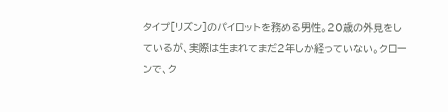タイプ[リズン]のパイロットを務める男性。20歳の外見をしているが、実際は生まれてまだ2年しか経っていない。クローンで、ク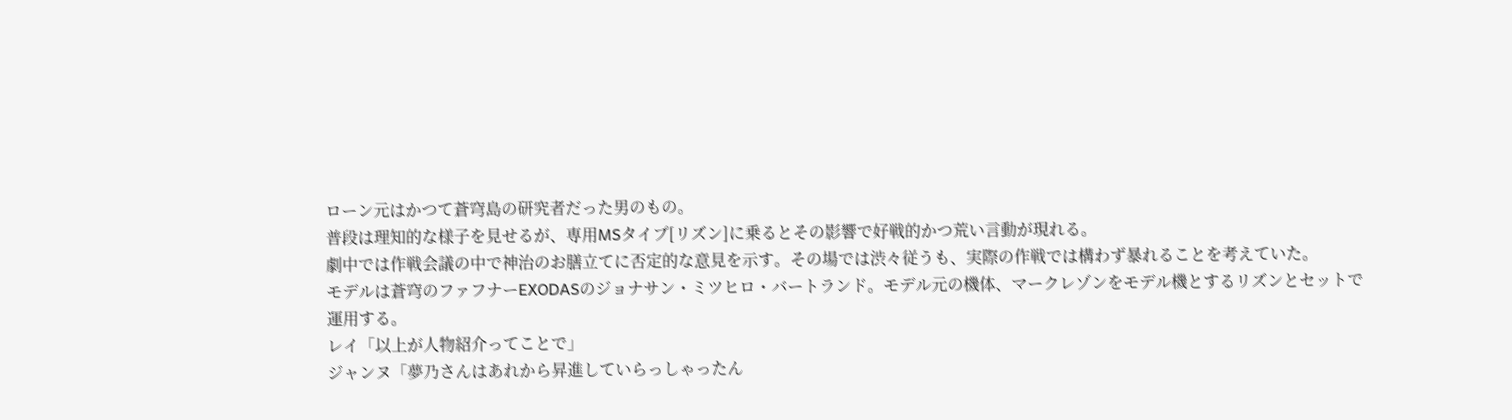ローン元はかつて蒼穹島の研究者だった男のもの。
普段は理知的な様子を見せるが、専用MSタイプ[リズン]に乗るとその影響で好戦的かつ荒い言動が現れる。
劇中では作戦会議の中で神治のお膳立てに否定的な意見を示す。その場では渋々従うも、実際の作戦では構わず暴れることを考えていた。
モデルは蒼穹のファフナーEXODASのジョナサン・ミツヒロ・バートランド。モデル元の機体、マークレゾンをモデル機とするリズンとセットで運用する。
レイ「以上が人物紹介ってことで」
ジャンヌ「夢乃さんはあれから昇進していらっしゃったん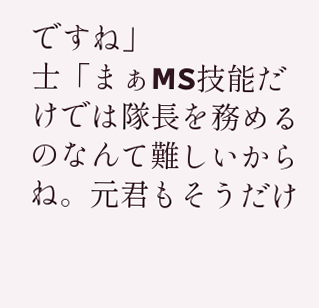ですね」
士「まぁMS技能だけでは隊長を務めるのなんて難しいからね。元君もそうだけ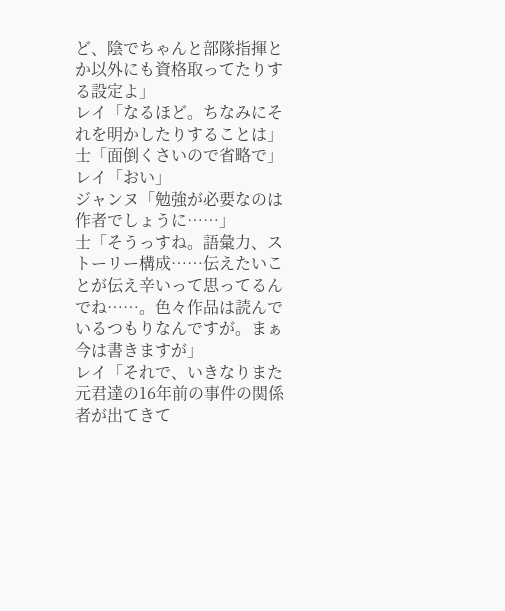ど、陰でちゃんと部隊指揮とか以外にも資格取ってたりする設定よ」
レイ「なるほど。ちなみにそれを明かしたりすることは」
士「面倒くさいので省略で」
レイ「おい」
ジャンヌ「勉強が必要なのは作者でしょうに……」
士「そうっすね。語彙力、ストーリー構成……伝えたいことが伝え辛いって思ってるんでね……。色々作品は読んでいるつもりなんですが。まぁ今は書きますが」
レイ「それで、いきなりまた元君達の16年前の事件の関係者が出てきて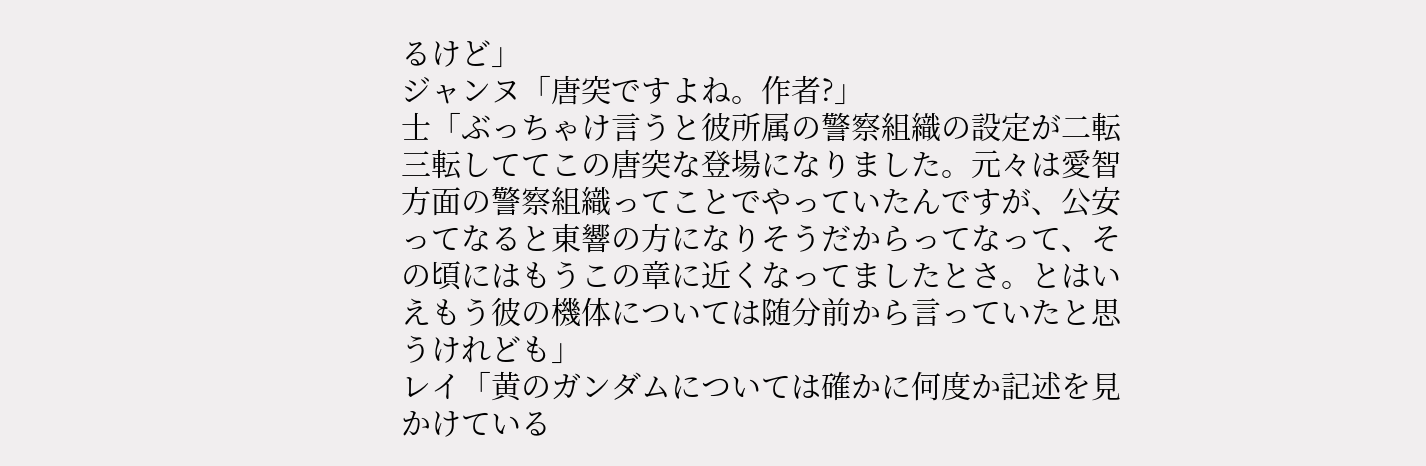るけど」
ジャンヌ「唐突ですよね。作者?」
士「ぶっちゃけ言うと彼所属の警察組織の設定が二転三転しててこの唐突な登場になりました。元々は愛智方面の警察組織ってことでやっていたんですが、公安ってなると東響の方になりそうだからってなって、その頃にはもうこの章に近くなってましたとさ。とはいえもう彼の機体については随分前から言っていたと思うけれども」
レイ「黄のガンダムについては確かに何度か記述を見かけている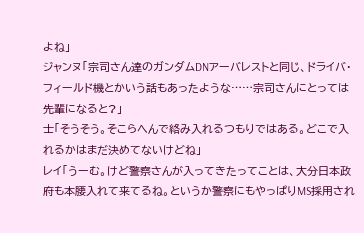よね」
ジャンヌ「宗司さん達のガンダムDNアーバレストと同じ、ドライバ・フィールド機とかいう話もあったような……宗司さんにとっては先輩になると?」
士「そうそう。そこらへんで絡み入れるつもりではある。どこで入れるかはまだ決めてないけどね」
レイ「うーむ。けど警察さんが入ってきたってことは、大分日本政府も本腰入れて来てるね。というか警察にもやっぱりMS採用され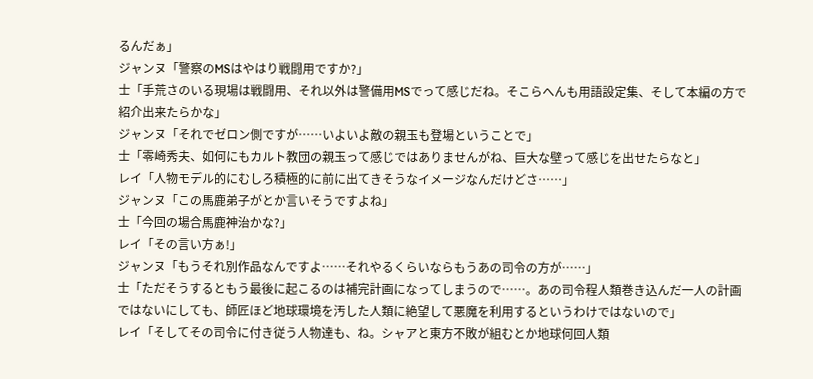るんだぁ」
ジャンヌ「警察のMSはやはり戦闘用ですか?」
士「手荒さのいる現場は戦闘用、それ以外は警備用MSでって感じだね。そこらへんも用語設定集、そして本編の方で紹介出来たらかな」
ジャンヌ「それでゼロン側ですが……いよいよ敵の親玉も登場ということで」
士「零崎秀夫、如何にもカルト教団の親玉って感じではありませんがね、巨大な壁って感じを出せたらなと」
レイ「人物モデル的にむしろ積極的に前に出てきそうなイメージなんだけどさ……」
ジャンヌ「この馬鹿弟子がとか言いそうですよね」
士「今回の場合馬鹿神治かな?」
レイ「その言い方ぁ!」
ジャンヌ「もうそれ別作品なんですよ……それやるくらいならもうあの司令の方が……」
士「ただそうするともう最後に起こるのは補完計画になってしまうので……。あの司令程人類巻き込んだ一人の計画ではないにしても、師匠ほど地球環境を汚した人類に絶望して悪魔を利用するというわけではないので」
レイ「そしてその司令に付き従う人物達も、ね。シャアと東方不敗が組むとか地球何回人類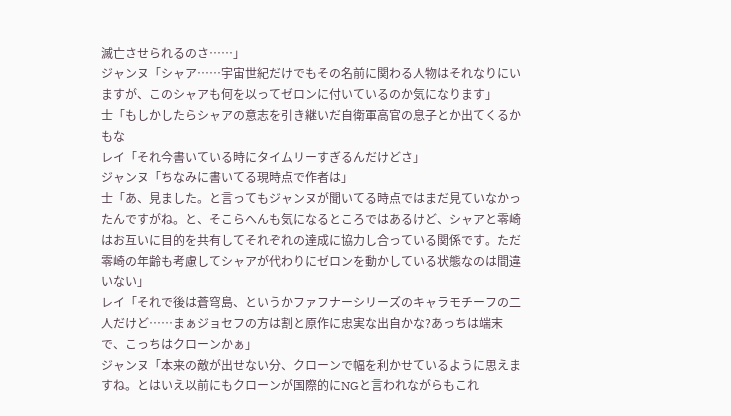滅亡させられるのさ……」
ジャンヌ「シャア……宇宙世紀だけでもその名前に関わる人物はそれなりにいますが、このシャアも何を以ってゼロンに付いているのか気になります」
士「もしかしたらシャアの意志を引き継いだ自衛軍高官の息子とか出てくるかもな
レイ「それ今書いている時にタイムリーすぎるんだけどさ」
ジャンヌ「ちなみに書いてる現時点で作者は」
士「あ、見ました。と言ってもジャンヌが聞いてる時点ではまだ見ていなかったんですがね。と、そこらへんも気になるところではあるけど、シャアと零崎はお互いに目的を共有してそれぞれの達成に協力し合っている関係です。ただ零崎の年齢も考慮してシャアが代わりにゼロンを動かしている状態なのは間違いない」
レイ「それで後は蒼穹島、というかファフナーシリーズのキャラモチーフの二人だけど……まぁジョセフの方は割と原作に忠実な出自かな?あっちは端末で、こっちはクローンかぁ」
ジャンヌ「本来の敵が出せない分、クローンで幅を利かせているように思えますね。とはいえ以前にもクローンが国際的にNGと言われながらもこれ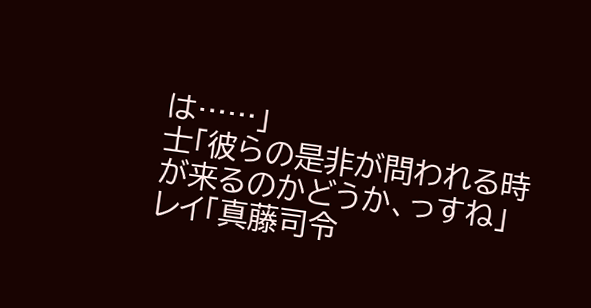は……」
士「彼らの是非が問われる時が来るのかどうか、っすね」
レイ「真藤司令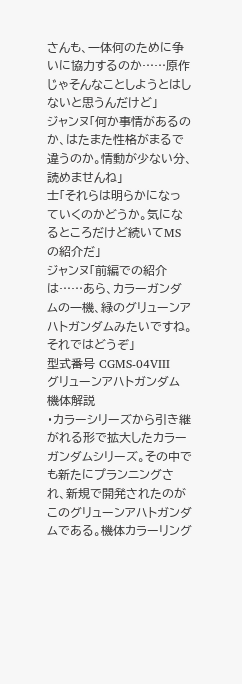さんも、一体何のために争いに協力するのか……原作じゃそんなことしようとはしないと思うんだけど」
ジャンヌ「何か事情があるのか、はたまた性格がまるで違うのか。情動が少ない分、読めませんね」
士「それらは明らかになっていくのかどうか。気になるところだけど続いてMSの紹介だ」
ジャンヌ「前編での紹介は……あら、カラーガンダムの一機、緑のグリューンアハトガンダムみたいですね。それではどうぞ」
型式番号 CGMS-04Ⅷ
グリューンアハトガンダム
機体解説
・カラーシリーズから引き継がれる形で拡大したカラーガンダムシリーズ。その中でも新たにプランニングされ、新規で開発されたのがこのグリューンアハトガンダムである。機体カラーリング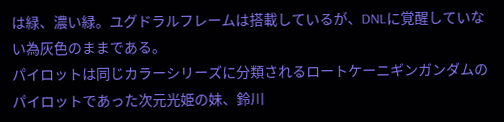は緑、濃い緑。ユグドラルフレームは搭載しているが、DNLに覚醒していない為灰色のままである。
パイロットは同じカラーシリーズに分類されるロートケーニギンガンダムのパイロットであった次元光姫の妹、鈴川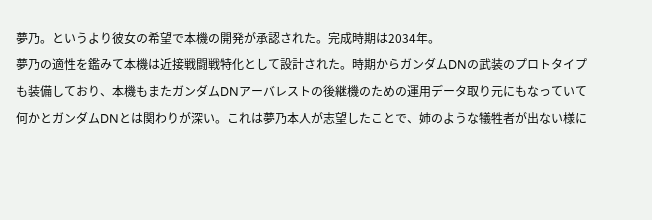夢乃。というより彼女の希望で本機の開発が承認された。完成時期は2034年。
夢乃の適性を鑑みて本機は近接戦闘戦特化として設計された。時期からガンダムDNの武装のプロトタイプも装備しており、本機もまたガンダムDNアーバレストの後継機のための運用データ取り元にもなっていて何かとガンダムDNとは関わりが深い。これは夢乃本人が志望したことで、姉のような犠牲者が出ない様に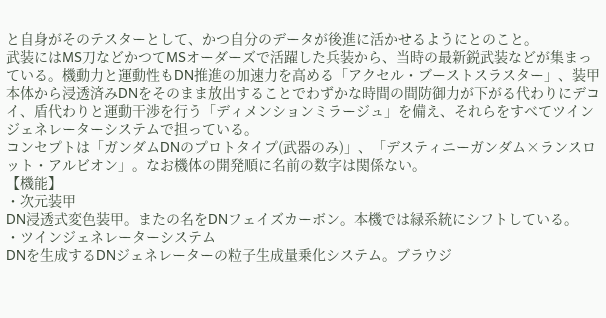と自身がそのテスターとして、かつ自分のデータが後進に活かせるようにとのこと。
武装にはMS刀などかつてMSオーダーズで活躍した兵装から、当時の最新鋭武装などが集まっている。機動力と運動性もDN推進の加速力を高める「アクセル・ブーストスラスター」、装甲本体から浸透済みDNをそのまま放出することでわずかな時間の間防御力が下がる代わりにデコイ、盾代わりと運動干渉を行う「ディメンションミラージュ」を備え、それらをすべてツインジェネレーターシステムで担っている。
コンセプトは「ガンダムDNのプロトタイプ(武器のみ)」、「デスティニーガンダム×ランスロット・アルビオン」。なお機体の開発順に名前の数字は関係ない。
【機能】
・次元装甲
DN浸透式変色装甲。またの名をDNフェイズカーボン。本機では緑系統にシフトしている。
・ツインジェネレーターシステム
DNを生成するDNジェネレーターの粒子生成量乗化システム。ブラウジ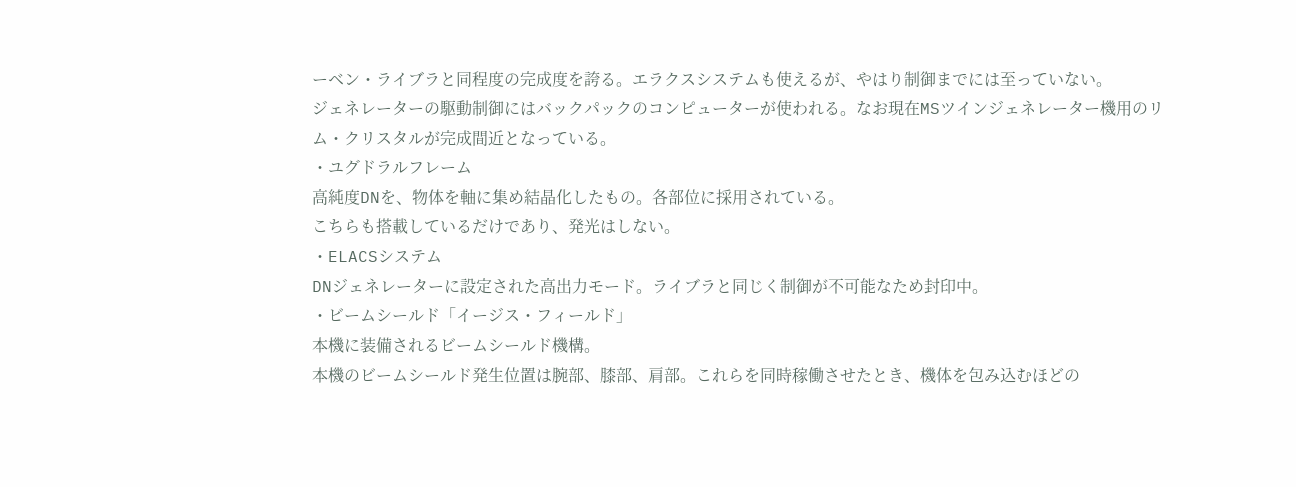ーベン・ライブラと同程度の完成度を誇る。エラクスシステムも使えるが、やはり制御までには至っていない。
ジェネレーターの駆動制御にはバックパックのコンピューターが使われる。なお現在MSツインジェネレーター機用のリム・クリスタルが完成間近となっている。
・ユグドラルフレーム
高純度DNを、物体を軸に集め結晶化したもの。各部位に採用されている。
こちらも搭載しているだけであり、発光はしない。
・ELACSシステム
DNジェネレーターに設定された高出力モード。ライブラと同じく制御が不可能なため封印中。
・ビームシールド「イージス・フィールド」
本機に装備されるビームシールド機構。
本機のビームシールド発生位置は腕部、膝部、肩部。これらを同時稼働させたとき、機体を包み込むほどの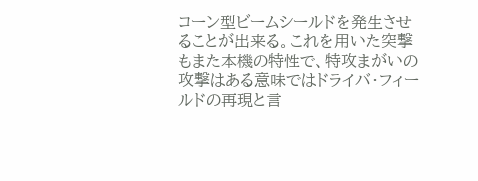コーン型ビームシールドを発生させることが出来る。これを用いた突撃もまた本機の特性で、特攻まがいの攻撃はある意味ではドライバ・フィールドの再現と言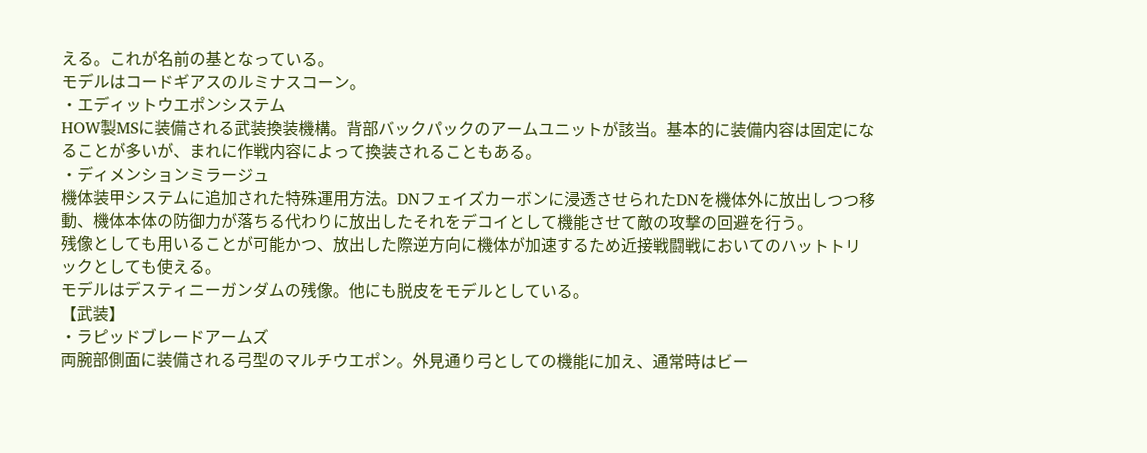える。これが名前の基となっている。
モデルはコードギアスのルミナスコーン。
・エディットウエポンシステム
HOW製MSに装備される武装換装機構。背部バックパックのアームユニットが該当。基本的に装備内容は固定になることが多いが、まれに作戦内容によって換装されることもある。
・ディメンションミラージュ
機体装甲システムに追加された特殊運用方法。DNフェイズカーボンに浸透させられたDNを機体外に放出しつつ移動、機体本体の防御力が落ちる代わりに放出したそれをデコイとして機能させて敵の攻撃の回避を行う。
残像としても用いることが可能かつ、放出した際逆方向に機体が加速するため近接戦闘戦においてのハットトリックとしても使える。
モデルはデスティニーガンダムの残像。他にも脱皮をモデルとしている。
【武装】
・ラピッドブレードアームズ
両腕部側面に装備される弓型のマルチウエポン。外見通り弓としての機能に加え、通常時はビー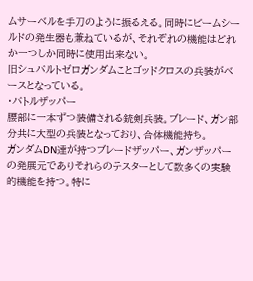ムサーベルを手刀のように振るえる。同時にビームシールドの発生器も兼ねているが、それぞれの機能はどれか一つしか同時に使用出来ない。
旧シュバルトゼロガンダムことゴッドクロスの兵装がベースとなっている。
・バトルザッパー
腰部に一本ずつ装備される銃剣兵装。ブレード、ガン部分共に大型の兵装となっており、合体機能持ち。
ガンダムDN達が持つブレードザッパー、ガンザッパーの発展元でありそれらのテスターとして数多くの実験的機能を持つ。特に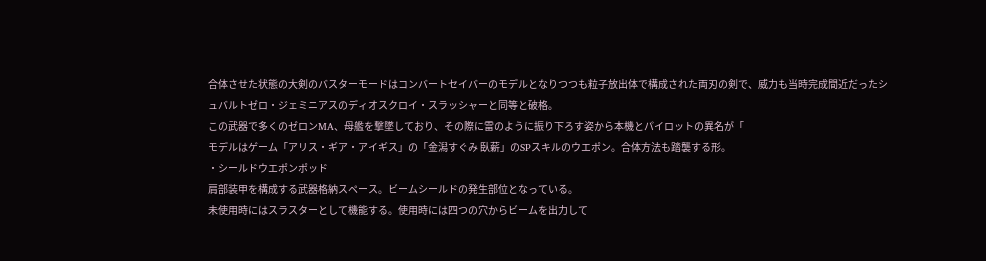合体させた状態の大剣のバスターモードはコンバートセイバーのモデルとなりつつも粒子放出体で構成された両刃の剣で、威力も当時完成間近だったシュバルトゼロ・ジェミニアスのディオスクロイ・スラッシャーと同等と破格。
この武器で多くのゼロンMA、母艦を撃墜しており、その際に雷のように振り下ろす姿から本機とパイロットの異名が「
モデルはゲーム「アリス・ギア・アイギス」の「金潟すぐみ 臥薪」のSPスキルのウエポン。合体方法も踏襲する形。
・シールドウエポンポッド
肩部装甲を構成する武器格納スペース。ビームシールドの発生部位となっている。
未使用時にはスラスターとして機能する。使用時には四つの穴からビームを出力して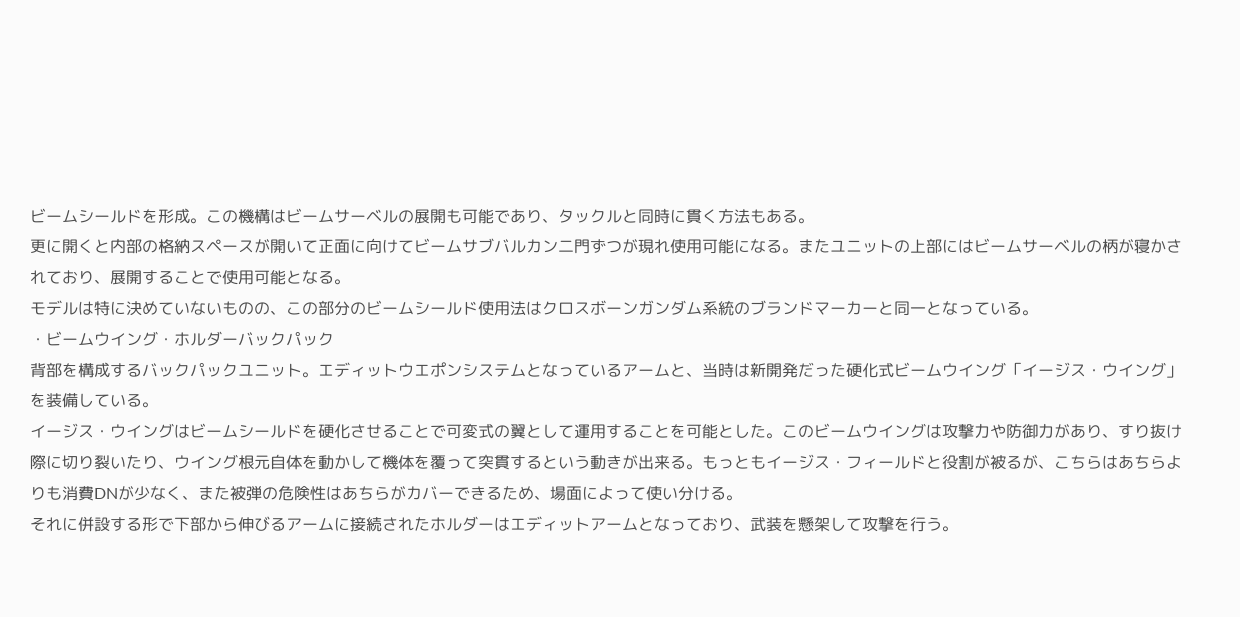ビームシールドを形成。この機構はビームサーベルの展開も可能であり、タックルと同時に貫く方法もある。
更に開くと内部の格納スペースが開いて正面に向けてビームサブバルカン二門ずつが現れ使用可能になる。またユニットの上部にはビームサーベルの柄が寝かされており、展開することで使用可能となる。
モデルは特に決めていないものの、この部分のビームシールド使用法はクロスボーンガンダム系統のブランドマーカーと同一となっている。
・ビームウイング・ホルダーバックパック
背部を構成するバックパックユニット。エディットウエポンシステムとなっているアームと、当時は新開発だった硬化式ビームウイング「イージス・ウイング」を装備している。
イージス・ウイングはビームシールドを硬化させることで可変式の翼として運用することを可能とした。このビームウイングは攻撃力や防御力があり、すり抜け際に切り裂いたり、ウイング根元自体を動かして機体を覆って突貫するという動きが出来る。もっともイージス・フィールドと役割が被るが、こちらはあちらよりも消費DNが少なく、また被弾の危険性はあちらがカバーできるため、場面によって使い分ける。
それに併設する形で下部から伸びるアームに接続されたホルダーはエディットアームとなっており、武装を懸架して攻撃を行う。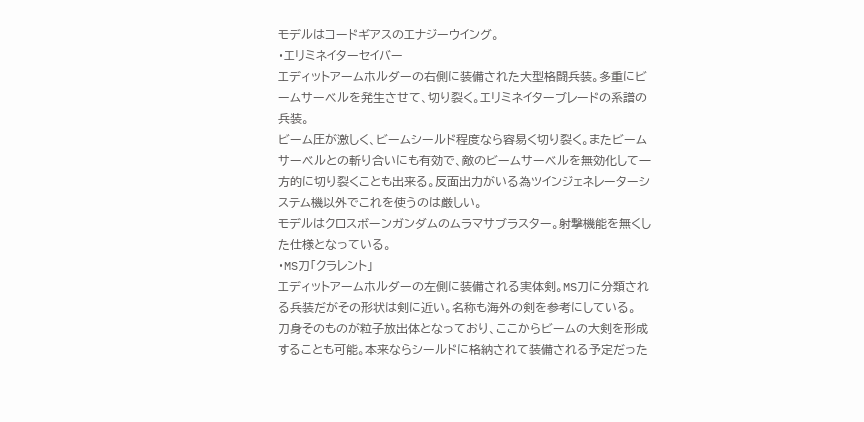モデルはコードギアスのエナジーウイング。
・エリミネイターセイバー
エディットアームホルダーの右側に装備された大型格闘兵装。多重にビームサーベルを発生させて、切り裂く。エリミネイターブレードの系譜の兵装。
ビーム圧が激しく、ビームシールド程度なら容易く切り裂く。またビームサーベルとの斬り合いにも有効で、敵のビームサーベルを無効化して一方的に切り裂くことも出来る。反面出力がいる為ツインジェネレーターシステム機以外でこれを使うのは厳しい。
モデルはクロスボーンガンダムのムラマサブラスター。射撃機能を無くした仕様となっている。
・MS刀「クラレント」
エディットアームホルダーの左側に装備される実体剣。MS刀に分類される兵装だがその形状は剣に近い。名称も海外の剣を参考にしている。
刀身そのものが粒子放出体となっており、ここからビームの大剣を形成することも可能。本来ならシールドに格納されて装備される予定だった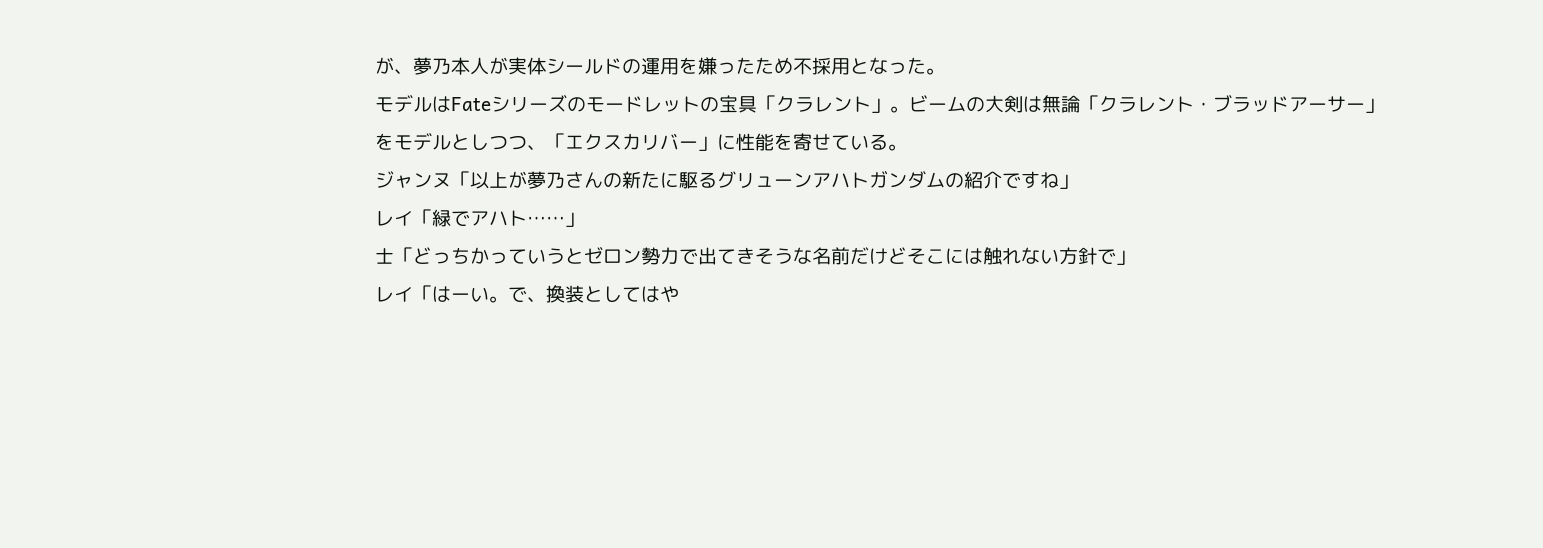が、夢乃本人が実体シールドの運用を嫌ったため不採用となった。
モデルはFateシリーズのモードレットの宝具「クラレント」。ビームの大剣は無論「クラレント・ブラッドアーサー」をモデルとしつつ、「エクスカリバー」に性能を寄せている。
ジャンヌ「以上が夢乃さんの新たに駆るグリューンアハトガンダムの紹介ですね」
レイ「緑でアハト……」
士「どっちかっていうとゼロン勢力で出てきそうな名前だけどそこには触れない方針で」
レイ「はーい。で、換装としてはや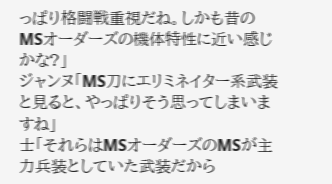っぱり格闘戦重視だね。しかも昔のMSオーダーズの機体特性に近い感じかな?」
ジャンヌ「MS刀にエリミネイター系武装と見ると、やっぱりそう思ってしまいますね」
士「それらはMSオーダーズのMSが主力兵装としていた武装だから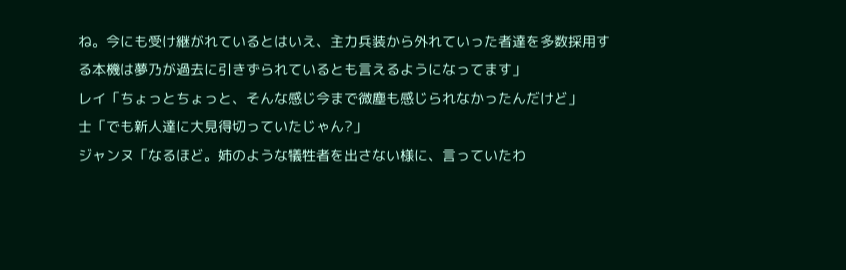ね。今にも受け継がれているとはいえ、主力兵装から外れていった者達を多数採用する本機は夢乃が過去に引きずられているとも言えるようになってます」
レイ「ちょっとちょっと、そんな感じ今まで微塵も感じられなかったんだけど」
士「でも新人達に大見得切っていたじゃん?」
ジャンヌ「なるほど。姉のような犠牲者を出さない様に、言っていたわ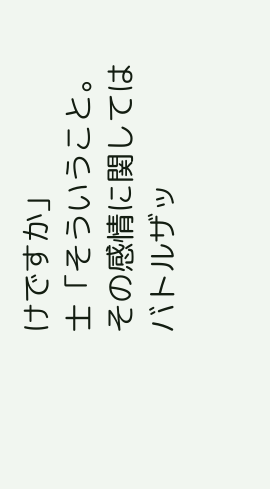けですか」
士「そういうこと。その感情に関してはバトルザッ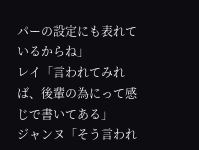パーの設定にも表れているからね」
レイ「言われてみれば、後輩の為にって感じで書いてある」
ジャンヌ「そう言われ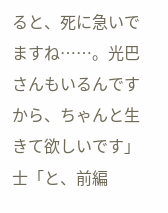ると、死に急いでますね……。光巴さんもいるんですから、ちゃんと生きて欲しいです」
士「と、前編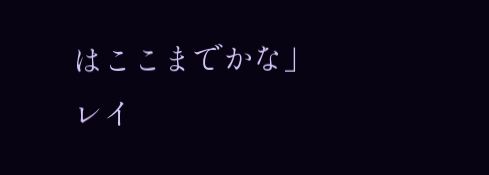はここまでかな」
レイ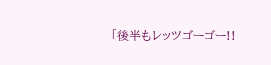「後半もレッツゴーゴー!!